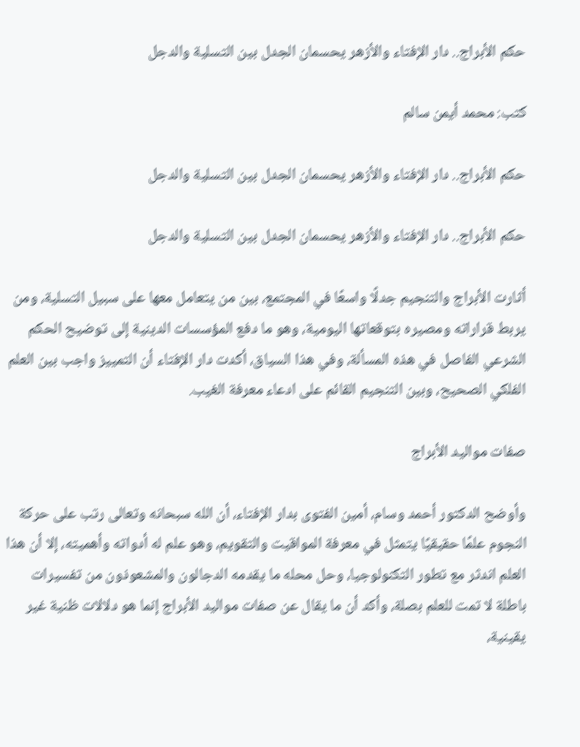حكم الأبراج.. دار الإفتاء والأزهر يحسمان الجدل بين التسلية والدجل

كتب: محمد أيمن سالم

حكم الأبراج.. دار الإفتاء والأزهر يحسمان الجدل بين التسلية والدجل

حكم الأبراج.. دار الإفتاء والأزهر يحسمان الجدل بين التسلية والدجل

أثارت الأبراج والتنجيم جدلًا واسعًا في المجتمع، بين من يتعامل معها على سبيل التسلية، ومن يربط قراراته ومصيره بتوقعاتها اليومية، وهو ما دفع المؤسسات الدينية إلى توضيح الحكم الشرعي الفاصل في هذه المسألة، وفي هذا السياق، أكدت دار الإفتاء أن التمييز واجب بين العلم الفلكي الصحيح، وبين التنجيم القائم على ادعاء معرفة الغيب.

صفات مواليد الأبراج

وأوضح الدكتور أحمد وسام، أمين الفتوى بدار الإفتاء، أن الله سبحانه وتعالى رتب على حركة النجوم علمًا حقيقيًا يتمثل في معرفة المواقيت والتقويم، وهو علم له أدواته وأهميته، إلا أن هذا العلم اندثر مع تطور التكنولوجيا، وحل محله ما يقدمه الدجالون والمشعوذون من تفسيرات باطلة لا تمت للعلم بصلة، وأكد أن ما يقال عن صفات مواليد الأبراج إنما هو دلالات ظنية غير يقينية،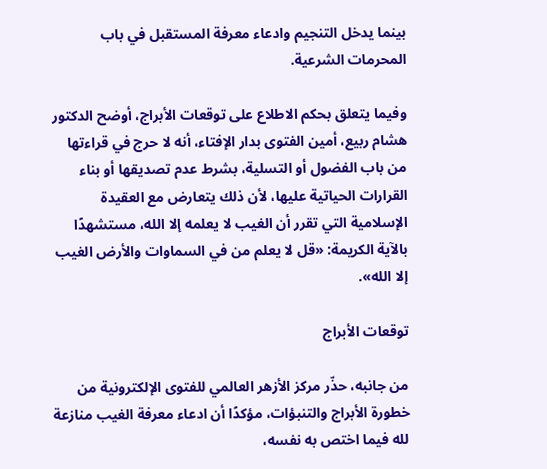بينما يدخل التنجيم وادعاء معرفة المستقبل في باب المحرمات الشرعية.

وفيما يتعلق بحكم الاطلاع على توقعات الأبراج، أوضح الدكتور هشام ربيع، أمين الفتوى بدار الإفتاء، أنه لا حرج في قراءتها من باب الفضول أو التسلية، بشرط عدم تصديقها أو بناء القرارات الحياتية عليها، لأن ذلك يتعارض مع العقيدة الإسلامية التي تقرر أن الغيب لا يعلمه إلا الله، مستشهدًا بالآية الكريمة: «قل لا يعلم من في السماوات والأرض الغيب إلا الله».

توقعات الأبراج

من جانبه، حذّر مركز الأزهر العالمي للفتوى الإلكترونية من خطورة الأبراج والتنبؤات، مؤكدًا أن ادعاء معرفة الغيب منازعة لله فيما اختص به نفسه،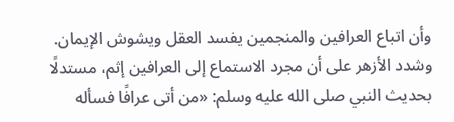وأن اتباع العرافين والمنجمين يفسد العقل ويشوش الإيمان. وشدد الأزهر على أن مجرد الاستماع إلى العرافين إثم، مستدلًا بحديث النبي صلى الله عليه وسلم: «من أتى عرافًا فسأله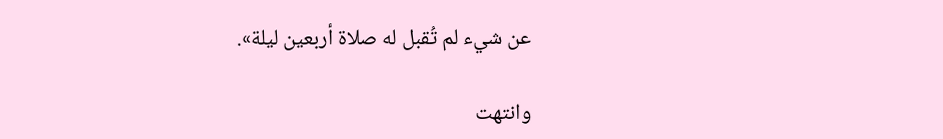عن شيء لم تُقبل له صلاة أربعين ليلة».

وانتهت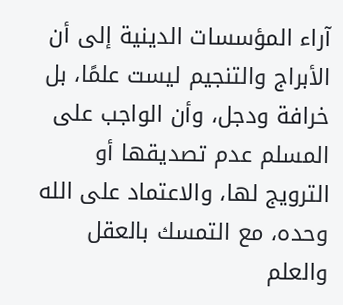آراء المؤسسات الدينية إلى أن الأبراج والتنجيم ليست علمًا، بل خرافة ودجل، وأن الواجب على المسلم عدم تصديقها أو الترويج لها، والاعتماد على الله وحده، مع التمسك بالعقل والعلم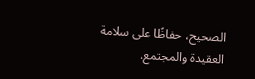الصحيح، حفاظًا على سلامة العقيدة والمجتمع.